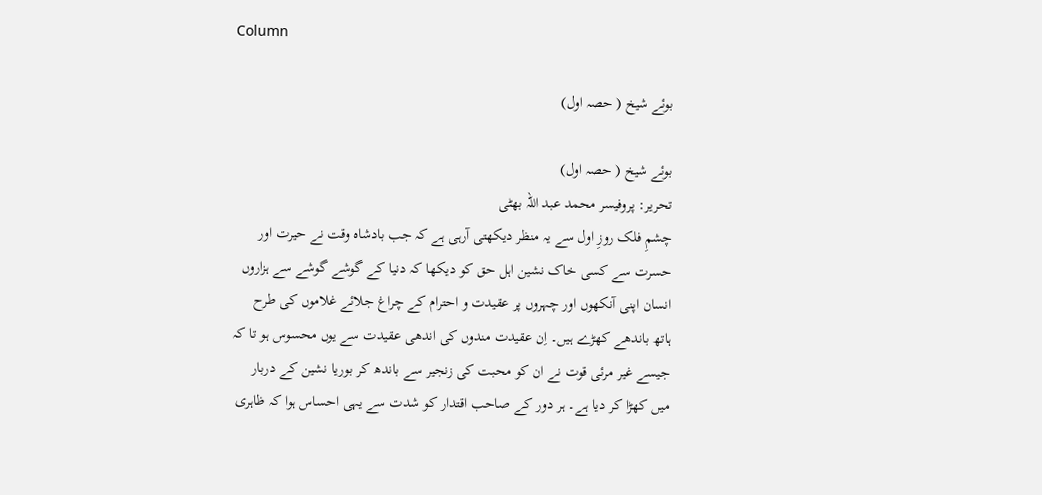Column

بوئے شیخ ( حصہ اول)

بوئے شیخ ( حصہ اول)
تحریر: پروفیسر محمد عبد اللہ بھٹی
چشمِ فلک روزِ اول سے یہ منظر دیکھتی آرہی ہے کہ جب بادشاہ وقت نے حیرت اور حسرت سے کسی خاک نشین اہل حق کو دیکھا کہ دنیا کے گوشے گوشے سے ہزاروں انسان اپنی آنکھوں اور چہروں پر عقیدت و احترام کے چراغ جلائے غلاموں کی طرح ہاتھ باندھے کھڑے ہیں۔ اِن عقیدت مندوں کی اندھی عقیدت سے یوں محسوس ہو تا کہ جیسے غیر مرئی قوت نے ان کو محبت کی زنجیر سے باندھ کر بوریا نشین کے دربار میں کھڑا کر دیا ہے۔ ہر دور کے صاحب اقتدار کو شدت سے یہی احساس ہوا کہ ظاہری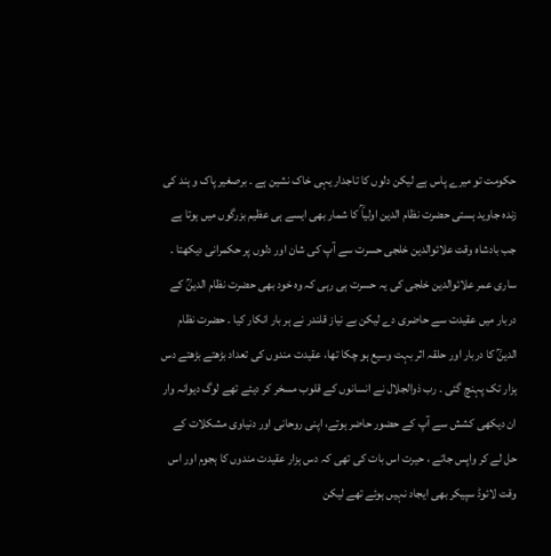حکومت تو میرے پاس ہے لیکن دلوں کا تاجدار یہی خاک نشین ہے ۔ برصغیر پاک و ہند کی زندہ جاوید ہستی حضرت نظام الدین اولیاؒ کا شمار بھی ایسے ہی عظیم بزرگوں میں ہوتا ہے جب بادشاہ وقت علائوالدین خلجی حسرت سے آپ کی شان اور دلوں پر حکمرانی دیکھتا ۔ ساری عمر علائوالدین خلجی کی یہ حسرت ہی رہی کہ وہ خود بھی حضرت نظام الدینؒ کے دربار میں عقیدت سے حاضری دے لیکن بے نیاز قلندر نے ہر بار انکار کیا ۔ حضرت نظام الدینؒ کا دربار اور حلقہ اثر بہت وسیع ہو چکا تھا، عقیدت مندوں کی تعداد بڑھتے بڑھتے دس ہزار تک پہنچ گئی ۔ رب ذوالجلال نے انسانوں کے قلوب مسخر کر دیئے تھے لوگ دیوانہ وار ان دیکھی کشش سے آپ کے حضور حاضر ہوتے، اپنی روحانی اور دنیاوی مشکلات کے حل لے کر واپس جاتے ، حیرت اس بات کی تھی کہ دس ہزار عقیدت مندوں کا ہجوم اور اس وقت لائوڈ سپیکر بھی ایجاد نہیں ہوئے تھے لیکن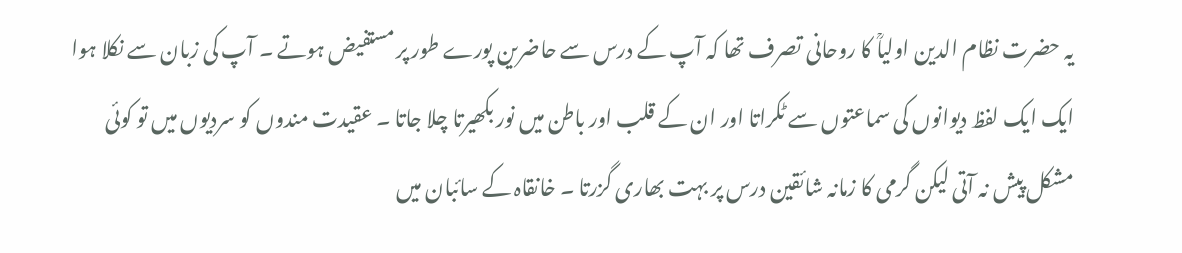یہ حضرت نظام الدین اولیاؒ کا روحانی تصرف تھا کہ آپ کے درس سے حاضرین پورے طور پر مستفیض ہوتے ۔ آپ کی زبان سے نکلا ہوا ایک ایک لفظ دیوانوں کی سماعتوں سے ٹکراتا اور ان کے قلب اور باطن میں نور بکھیرتا چلا جاتا ۔ عقیدت مندوں کو سردیوں میں تو کوئی مشکل پیش نہ آتی لیکن گرمی کا زمانہ شائقین درس پر بہت بھاری گزرتا ۔ خانقاہ کے سائبان میں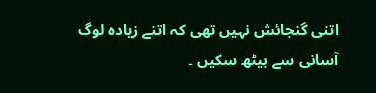اتنی گنجائش نہیں تھی کہ اتنے زیادہ لوگ آسانی سے بیٹھ سکیں ۔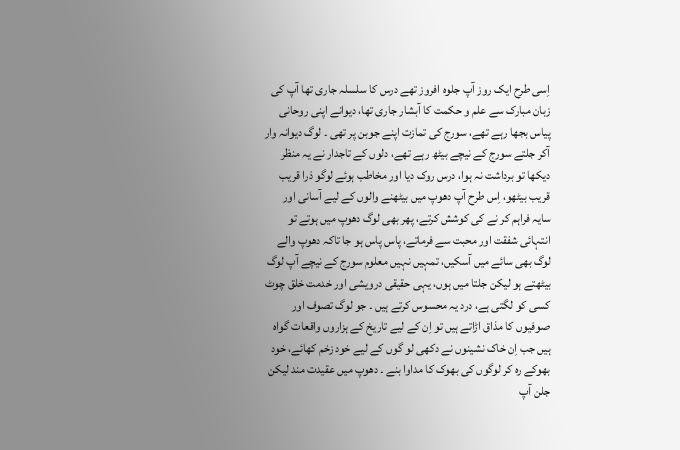اِسی طرح ایک روز آپ جلوہ افروز تھے درس کا سلسلہ جاری تھا آپ کی زبان مبارک سے علم و حکمت کا آبشار جاری تھا، دیوانے اپنی روحانی پیاس بجھا رہے تھے، سورج کی تمازت اپنے جوبن پر تھی ۔ لوگ دیوانہ وار آکر جلتے سورج کے نیچے بیٹھ رہے تھے، دلوں کے تاجدار نے یہ منظر دیکھا تو برداشت نہ ہوا، درس روک دیا اور مخاطب ہوئے لوگو ذرا قریب قریب بیٹھو، اِس طرح آپ دھوپ میں بیٹھنے والوں کے لیے آسانی اور سایہ فراہم کر نے کی کوشش کرتے، پھر بھی لوگ دھوپ میں ہوتے تو انتہائی شفقت اور محبت سے فرماتے، پاس پاس ہو جا تاکہ دھوپ والے لوگ بھی سائے میں آسکیں، تمہیں نہیں معلوم سورج کے نیچے آپ لوگ بیٹھتے ہو لیکن جلتا میں ہوں، یہی حقیقی درویشی اور خدمت خلق چوٹ کسی کو لگتی ہے، درد یہ محسوس کرتے ہیں ۔ جو لوگ تصوف اور صوفیوں کا مذاق اڑاتے ہیں تو اِن کے لیے تاریخ کے ہزاروں واقعات گواہ ہیں جب اِن خاک نشینوں نے دکھی لو گوں کے لیے خود زخم کھائے، خود بھوکے رہ کر لوگوں کی بھوک کا مداوا بنے ۔ دھوپ میں عقیدت مند لیکن جلن آپ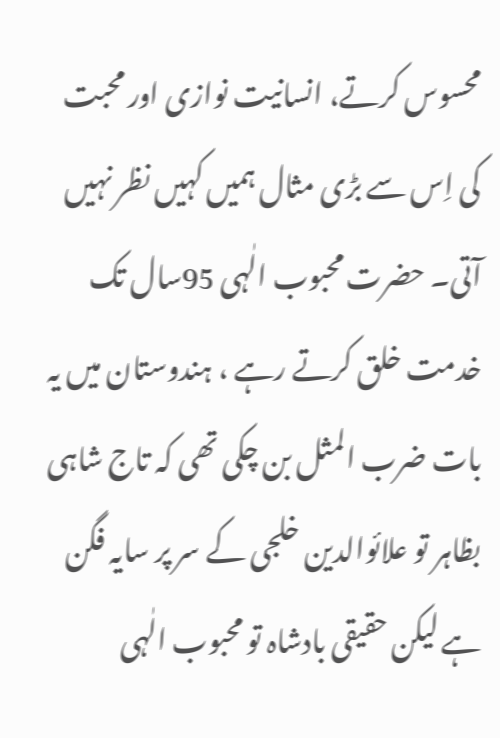محسوس کرتے، انسانیت نوازی اور محبت کی اِس سے بڑی مثال ہمیں کہیں نظر نہیں آتی۔ حضرت محبوب الٰہی 95سال تک خدمت خلق کرتے رہے ، ہندوستان میں یہ بات ضرب المثل بن چکی تھی کہ تاج شاہی بظاہر تو علائوالدین خلجی کے سر پر سایہ فگن ہے لیکن حقیقی بادشاہ تو محبوب الٰہی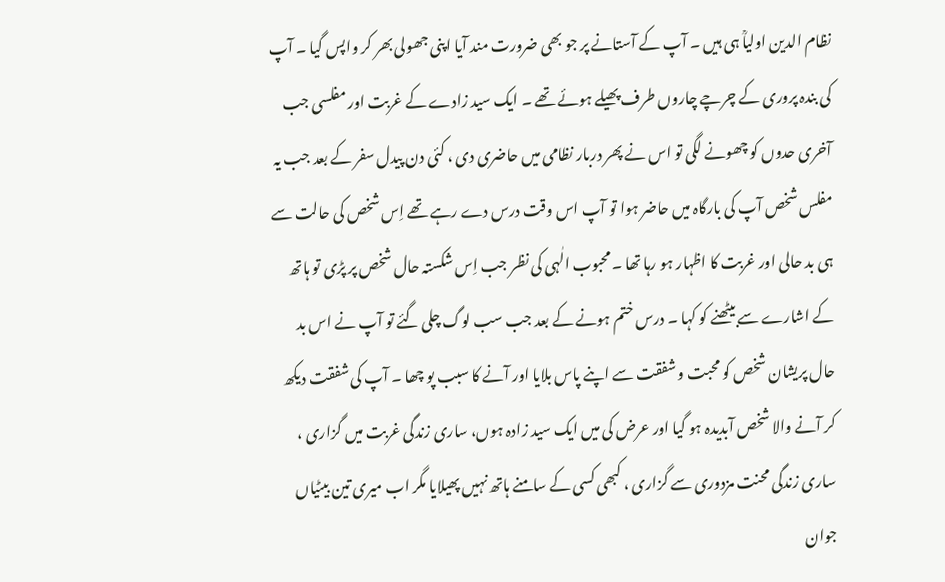نظام الدین اولیاؒ ہی ہیں ۔ آپ کے آستانے پر جو بھی ضرورت مند آیا اپنی جھولی بھر کر واپس گیا ۔ آپ کی بندہ پروری کے چرچے چاروں طرف پھیلے ہوئے تھے ۔ ایک سید زادے کے غربت اور مفلسی جب آخری حدوں کو چھونے لگی تو اس نے پھر دربار نظامی میں حاضری دی ، کئی دن پیدل سفر کے بعد جب یہ مفلس شخص آپ کی بارگاہ میں حاضر ہوا تو آپ اس وقت درس دے رہے تھے اِس شخص کی حالت سے ہی بد حالی اور غربت کا اظہار ہو رہا تھا ۔ محبوب الٰہی کی نظر جب اِس شکستہ حال شخص پر پڑی تو ہاتھ کے اشارے سے بیٹھنے کو کہا ۔ درس ختم ہونے کے بعد جب سب لوگ چلی گئے تو آپ نے اس بد حال پریشان شخص کو محبت و شفقت سے اپنے پاس بلایا اور آنے کا سبب پو چھا ۔ آپ کی شفقت دیکھ کر آنے والا شخص آبدیدہ ہو گیا اور عرض کی میں ایک سید زادہ ہوں، ساری زندگی غربت میں گزاری ، ساری زندگی محنت مزدوری سے گزاری ، کبھی کسی کے سامنے ہاتھ نہیں پھیلایا مگر اب میری تین بیٹیاں جوان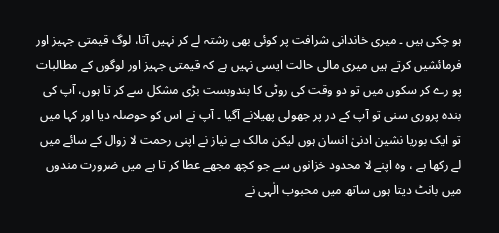ہو چکی ہیں ۔ میری خاندانی شرافت پر کوئی بھی رشتہ لے کر نہیں آتا، لوگ قیمتی جہیز اور فرمائشیں کرتے ہیں میری مالی حالت ایسی نہیں ہے کہ قیمتی جہیز اور لوگوں کے مطالبات پو رے کر سکوں میں تو دو وقت کی روٹی کا بندوبست بڑی مشکل سے کر تا ہوں، آپ کی بندہ پروری سنی تو آپ کے در پر جھولی پھیلانے آگیا ۔ آپ نے اس کو حوصلہ دیا اور کہا میں تو ایک بوریا نشین ادنیٰ انسان ہوں لیکن مالک بے نیاز نے اپنی رحمت لا زوال کے سائے میں لے رکھا ہے ، وہ اپنے لا محدود خزانوں سے جو کچھ مجھے عطا کر تا ہے میں ضرورت مندوں میں بانٹ دیتا ہوں ساتھ میں محبوب الٰہی نے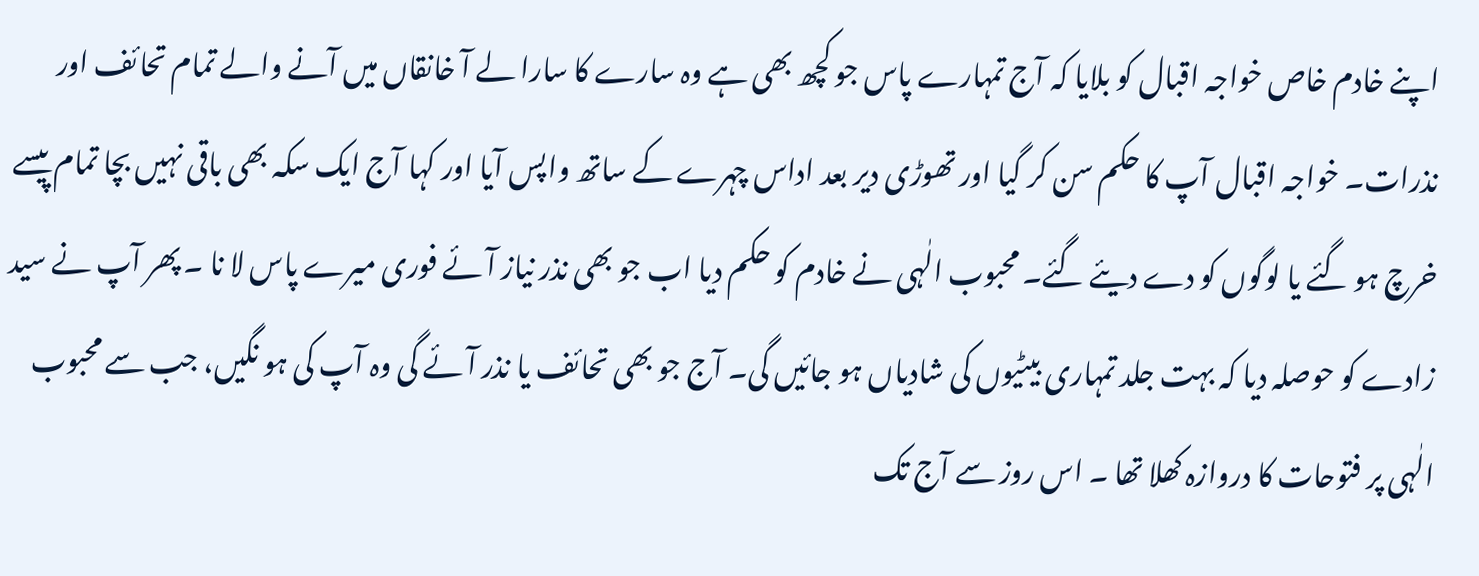اپنے خادم خاص خواجہ اقبال کو بلایا کہ آج تمہارے پاس جو کچھ بھی ہے وہ سارے کا سارا لے آ خانقاں میں آنے والے تمام تحائف اور نذرات۔ خواجہ اقبال آپ کا حکم سن کر گیا اور تھوڑی دیر بعد اداس چہرے کے ساتھ واپس آیا اور کہا آج ایک سکہ بھی باقی نہیں بچا تمام پیسے خرچ ہو گئے یا لوگوں کو دے دیئے گئے۔ محبوب الٰہی نے خادم کو حکم دیا اب جو بھی نذر نیاز آئے فوری میرے پاس لا نا ۔ پھر آپ نے سید زادے کو حوصلہ دیا کہ بہت جلد تمہاری بیٹیوں کی شادیاں ہو جائیں گی۔ آج جو بھی تحائف یا نذر آئے گی وہ آپ کی ہو نگیں، جب سے محبوب الٰہی پر فتوحات کا دروازہ کھلا تھا ۔ اس روز سے آج تک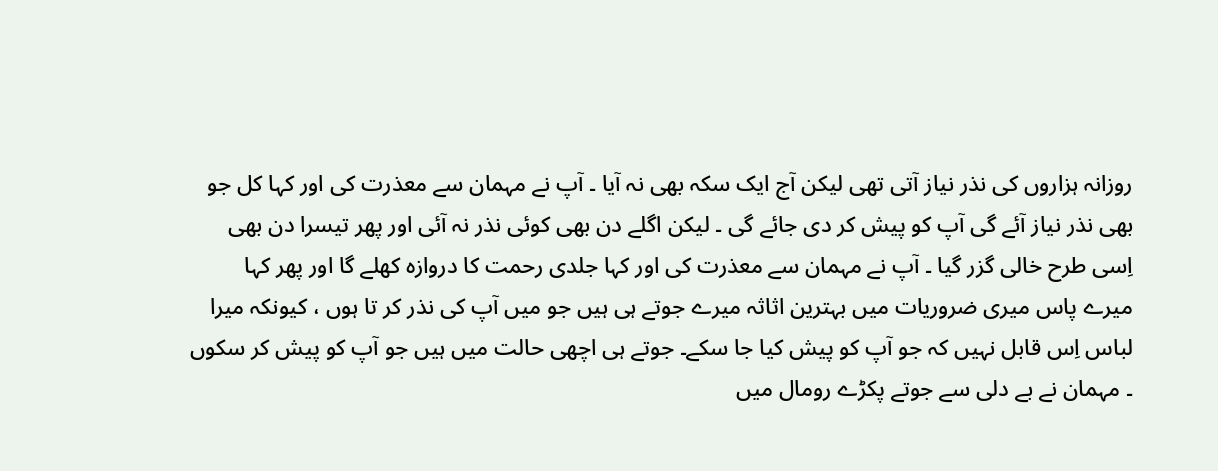روزانہ ہزاروں کی نذر نیاز آتی تھی لیکن آج ایک سکہ بھی نہ آیا ۔ آپ نے مہمان سے معذرت کی اور کہا کل جو بھی نذر نیاز آئے گی آپ کو پیش کر دی جائے گی ۔ لیکن اگلے دن بھی کوئی نذر نہ آئی اور پھر تیسرا دن بھی اِسی طرح خالی گزر گیا ۔ آپ نے مہمان سے معذرت کی اور کہا جلدی رحمت کا دروازہ کھلے گا اور پھر کہا میرے پاس میری ضروریات میں بہترین اثاثہ میرے جوتے ہی ہیں جو میں آپ کی نذر کر تا ہوں ، کیونکہ میرا لباس اِس قابل نہیں کہ جو آپ کو پیش کیا جا سکے۔ جوتے ہی اچھی حالت میں ہیں جو آپ کو پیش کر سکوں ۔ مہمان نے بے دلی سے جوتے پکڑے رومال میں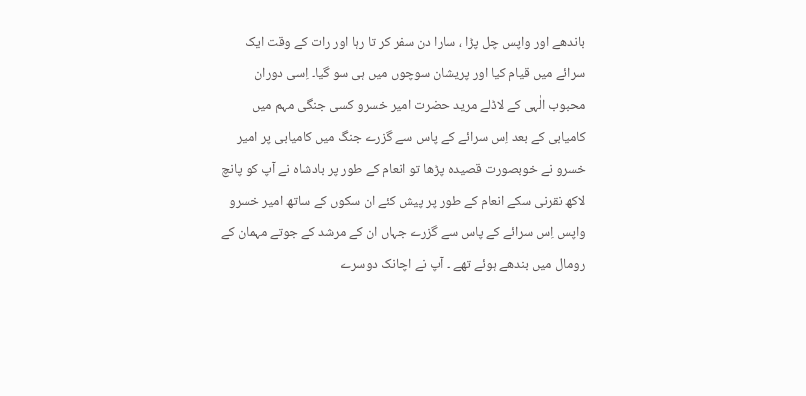باندھے اور واپس چل پڑا ، سارا دن سفر کر تا رہا اور رات کے وقت ایک سرائے میں قیام کیا اور پریشان سوچوں میں ہی سو گیا۔ اِسی دوران محبوب الٰہی کے لاڈلے مرید حضرت امیر خسرو کسی جنگی مہم میں کامیابی کے بعد اِس سرائے کے پاس سے گزرے جنگ میں کامیابی پر امیر خسرو نے خوبصورت قصیدہ پڑھا تو انعام کے طور پر بادشاہ نے آپ کو پانچ لاکھ نقرنی سکے انعام کے طور پر پیش کئے ان سکوں کے ساتھ امیر خسرو واپس اِس سرائے کے پاس سے گزرے جہاں ان کے مرشد کے جوتے مہمان کے رومال میں بندھے ہوئے تھے ۔ آپ نے اچانک دوسرے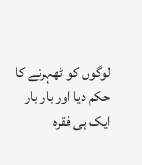لوگوں کو ٹھہرنے کا حکم دیا اور بار بار ایک ہی فقرہ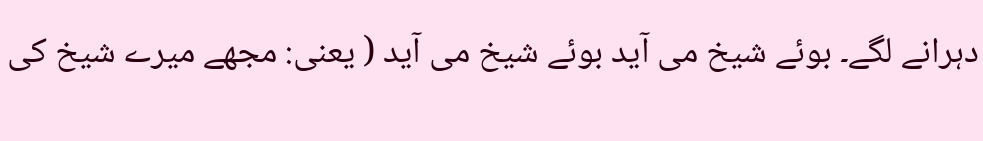دہرانے لگے۔ بوئے شیخ می آید بوئے شیخ می آید ( یعنی: مجھے میرے شیخ کی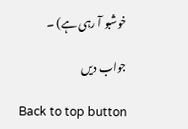خوشبو آ رہی ہے) ۔

جواب دیں

Back to top button